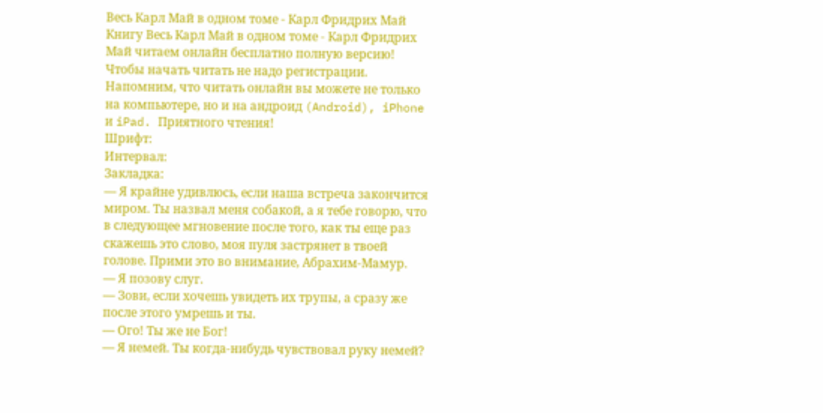Весь Карл Май в одном томе - Карл Фридрих Май
Книгу Весь Карл Май в одном томе - Карл Фридрих Май читаем онлайн бесплатно полную версию! Чтобы начать читать не надо регистрации. Напомним, что читать онлайн вы можете не только на компьютере, но и на андроид (Android), iPhone и iPad. Приятного чтения!
Шрифт:
Интервал:
Закладка:
— Я крайне удивлюсь, если наша встреча закончится миром. Ты назвал меня собакой, а я тебе говорю, что в следующее мгновение после того, как ты еще раз скажешь это слово, моя пуля застрянет в твоей голове. Прими это во внимание, Абрахим-Мамур.
— Я позову слуг.
— Зови, если хочешь увидеть их трупы, а сразу же после этого умрешь и ты.
— Ого! Ты же не Бог!
— Я немей. Ты когда-нибудь чувствовал руку немей?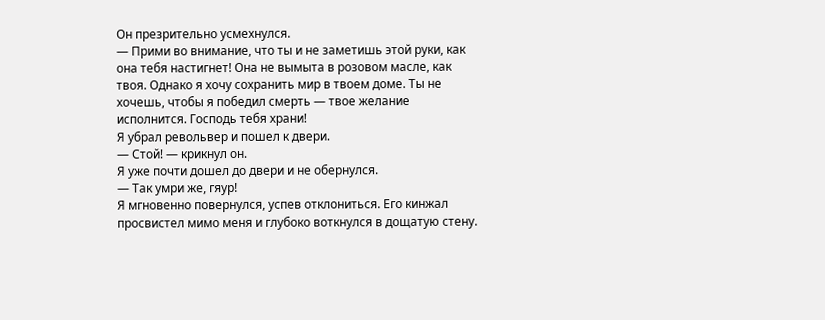Он презрительно усмехнулся.
— Прими во внимание, что ты и не заметишь этой руки, как она тебя настигнет! Она не вымыта в розовом масле, как твоя. Однако я хочу сохранить мир в твоем доме. Ты не хочешь, чтобы я победил смерть — твое желание исполнится. Господь тебя храни!
Я убрал револьвер и пошел к двери.
— Стой! — крикнул он.
Я уже почти дошел до двери и не обернулся.
— Так умри же, гяур!
Я мгновенно повернулся, успев отклониться. Его кинжал просвистел мимо меня и глубоко воткнулся в дощатую стену.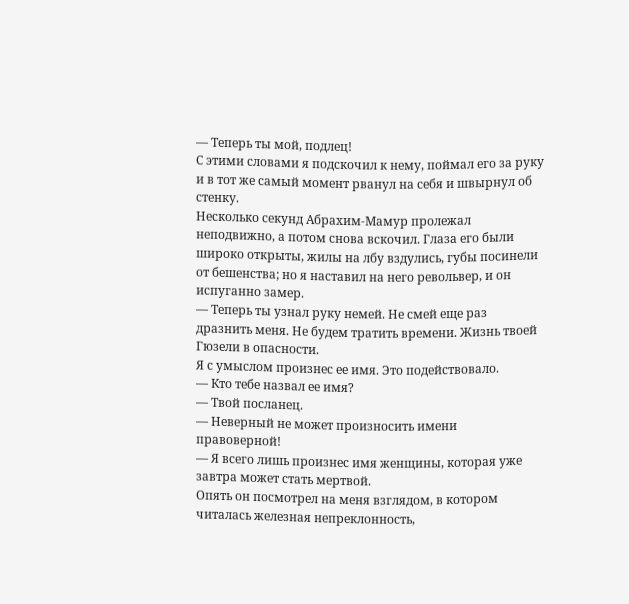— Теперь ты мой, подлец!
С этими словами я подскочил к нему, поймал его за руку и в тот же самый момент рванул на себя и швырнул об стенку.
Несколько секунд Абрахим-Мамур пролежал неподвижно, а потом снова вскочил. Глаза его были широко открыты, жилы на лбу вздулись, губы посинели от бешенства; но я наставил на него револьвер, и он испуганно замер.
— Теперь ты узнал руку немей. Не смей еще раз дразнить меня. Не будем тратить времени. Жизнь твоей Гюзели в опасности.
Я с умыслом произнес ее имя. Это подействовало.
— Кто тебе назвал ее имя?
— Твой посланец.
— Неверный не может произносить имени правоверной!
— Я всего лишь произнес имя женщины, которая уже завтра может стать мертвой.
Опять он посмотрел на меня взглядом, в котором читалась железная непреклонность,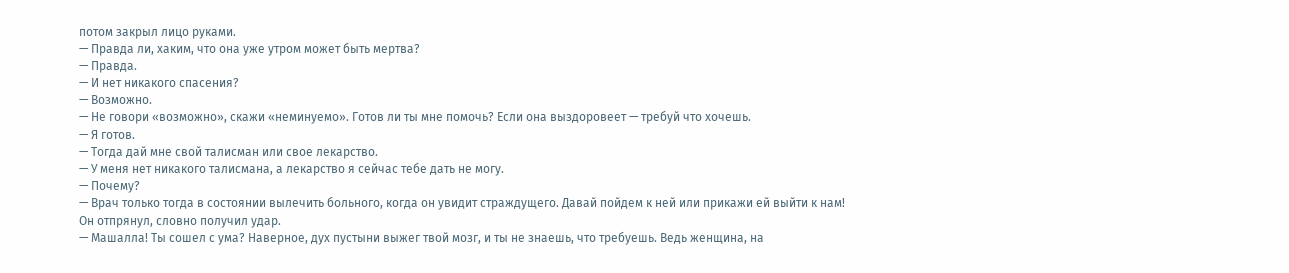потом закрыл лицо руками.
— Правда ли, хаким, что она уже утром может быть мертва?
— Правда.
— И нет никакого спасения?
— Возможно.
— Не говори «возможно», скажи «неминуемо». Готов ли ты мне помочь? Если она выздоровеет — требуй что хочешь.
— Я готов.
— Тогда дай мне свой талисман или свое лекарство.
— У меня нет никакого талисмана, а лекарство я сейчас тебе дать не могу.
— Почему?
— Врач только тогда в состоянии вылечить больного, когда он увидит страждущего. Давай пойдем к ней или прикажи ей выйти к нам!
Он отпрянул, словно получил удар.
— Машалла! Ты сошел с ума? Наверное, дух пустыни выжег твой мозг, и ты не знаешь, что требуешь. Ведь женщина, на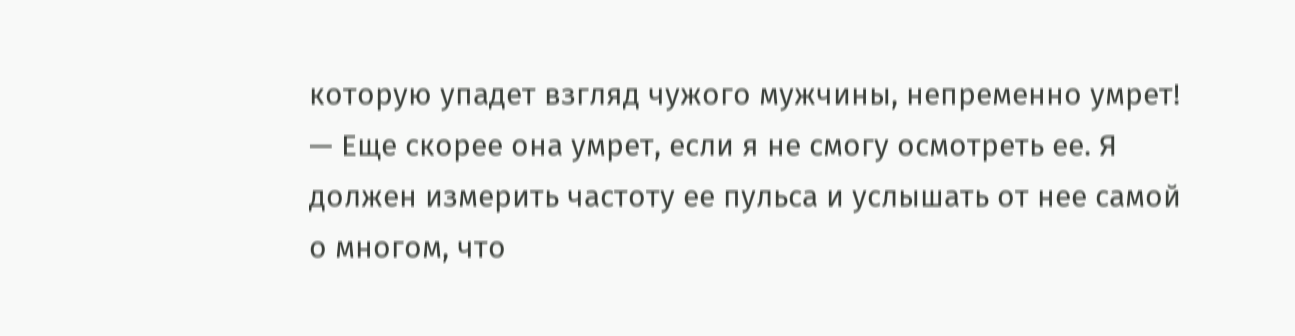которую упадет взгляд чужого мужчины, непременно умрет!
— Еще скорее она умрет, если я не смогу осмотреть ее. Я должен измерить частоту ее пульса и услышать от нее самой о многом, что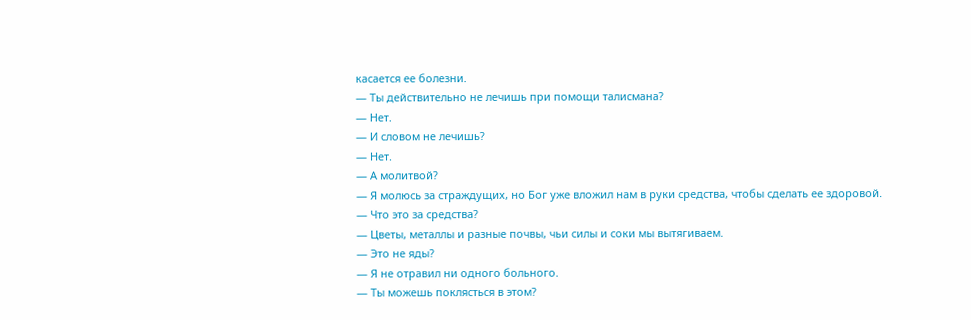касается ее болезни.
— Ты действительно не лечишь при помощи талисмана?
— Нет.
— И словом не лечишь?
— Нет.
— А молитвой?
— Я молюсь за страждущих, но Бог уже вложил нам в руки средства, чтобы сделать ее здоровой.
— Что это за средства?
— Цветы, металлы и разные почвы, чьи силы и соки мы вытягиваем.
— Это не яды?
— Я не отравил ни одного больного.
— Ты можешь поклясться в этом?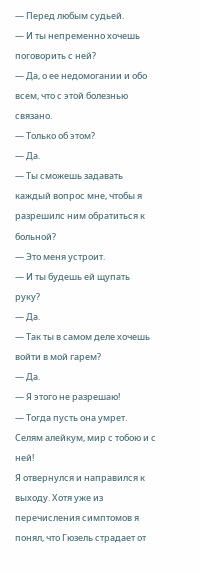— Перед любым судьей.
— И ты непременно хочешь поговорить с ней?
— Да, о ее недомогании и обо всем, что с этой болезнью связано.
— Только об этом?
— Да.
— Ты сможешь задавать каждый вопрос мне, чтобы я разрешилс ним обратиться к больной?
— Это меня устроит.
— И ты будешь ей щупать руку?
— Да.
— Так ты в самом деле хочешь войти в мой гарем?
— Да.
— Я этого не разрешаю!
— Тогда пусть она умрет. Селям алейкум, мир с тобою и с ней!
Я отвернулся и направился к выходу. Хотя уже из перечисления симптомов я понял, что Гюзель страдает от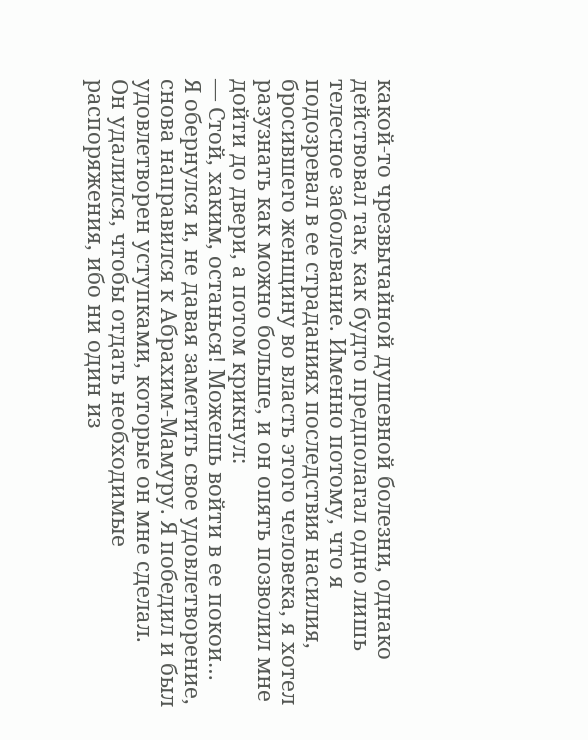какой-то чрезвычайной душевной болезни, однако действовал так, как будто предполагал одно лишь телесное заболевание. Именно потому, что я подозревал в ее страданиях последствия насилия, бросившего женщину во власть этого человека, я хотел разузнать как можно больше, и он опять позволил мне дойти до двери, а потом крикнул:
— Стой, хаким, останься! Можешь войти в ее покои…
Я обернулся и, не давая заметить свое удовлетворение, снова направился к Абрахим-Мамуру. Я победил и был удовлетворен уступками, которые он мне сделал.
Он удалился, чтобы отдать необходимые распоряжения, ибо ни один из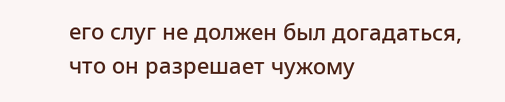его слуг не должен был догадаться, что он разрешает чужому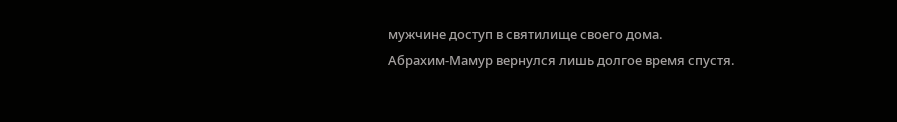мужчине доступ в святилище своего дома.
Абрахим-Мамур вернулся лишь долгое время спустя.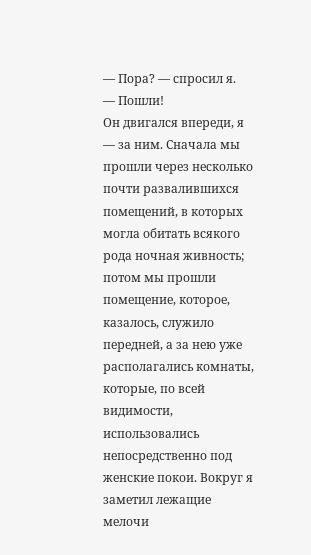— Пора? — спросил я.
— Пошли!
Он двигался впереди, я — за ним. Сначала мы прошли через несколько почти развалившихся помещений, в которых могла обитать всякого рода ночная живность; потом мы прошли помещение, которое, казалось, служило передней, а за нею уже располагались комнаты, которые, по всей видимости, использовались непосредственно под женские покои. Вокруг я заметил лежащие мелочи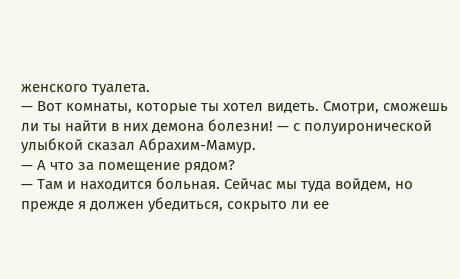женского туалета.
— Вот комнаты, которые ты хотел видеть. Смотри, сможешь ли ты найти в них демона болезни! — с полуиронической улыбкой сказал Абрахим-Мамур.
— А что за помещение рядом?
— Там и находится больная. Сейчас мы туда войдем, но прежде я должен убедиться, сокрыто ли ее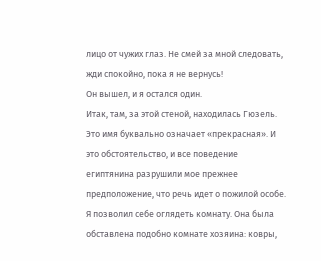лицо от чужих глаз. Не смей за мной следовать, жди спокойно, пока я не вернусь!
Он вышел, и я остался один.
Итак, там, за этой стеной, находилась Гюзель. Это имя буквально означает «прекрасная». И это обстоятельство, и все поведение египтянина разрушили мое прежнее предположение, что речь идет о пожилой особе.
Я позволил себе оглядеть комнату. Она была обставлена подобно комнате хозяина: ковры,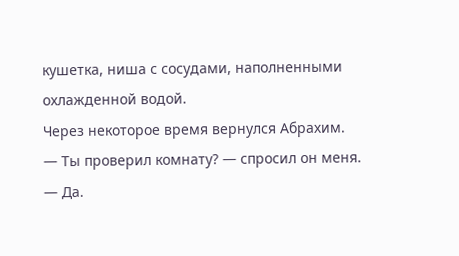кушетка, ниша с сосудами, наполненными охлажденной водой.
Через некоторое время вернулся Абрахим.
— Ты проверил комнату? — спросил он меня.
— Да.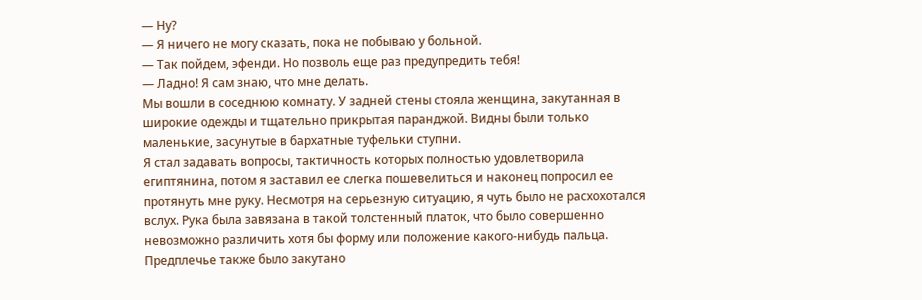— Ну?
— Я ничего не могу сказать, пока не побываю у больной.
— Так пойдем, эфенди. Но позволь еще раз предупредить тебя!
— Ладно! Я сам знаю, что мне делать.
Мы вошли в соседнюю комнату. У задней стены стояла женщина, закутанная в широкие одежды и тщательно прикрытая паранджой. Видны были только маленькие, засунутые в бархатные туфельки ступни.
Я стал задавать вопросы, тактичность которых полностью удовлетворила египтянина, потом я заставил ее слегка пошевелиться и наконец попросил ее протянуть мне руку. Несмотря на серьезную ситуацию, я чуть было не расхохотался вслух. Рука была завязана в такой толстенный платок, что было совершенно невозможно различить хотя бы форму или положение какого-нибудь пальца. Предплечье также было закутано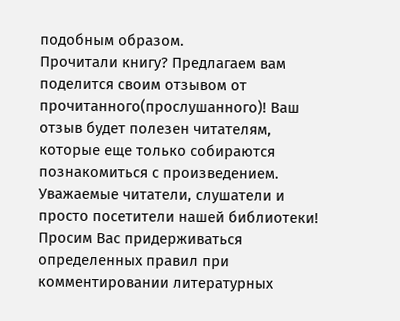подобным образом.
Прочитали книгу? Предлагаем вам поделится своим отзывом от прочитанного(прослушанного)! Ваш отзыв будет полезен читателям, которые еще только собираются познакомиться с произведением.
Уважаемые читатели, слушатели и просто посетители нашей библиотеки! Просим Вас придерживаться определенных правил при комментировании литературных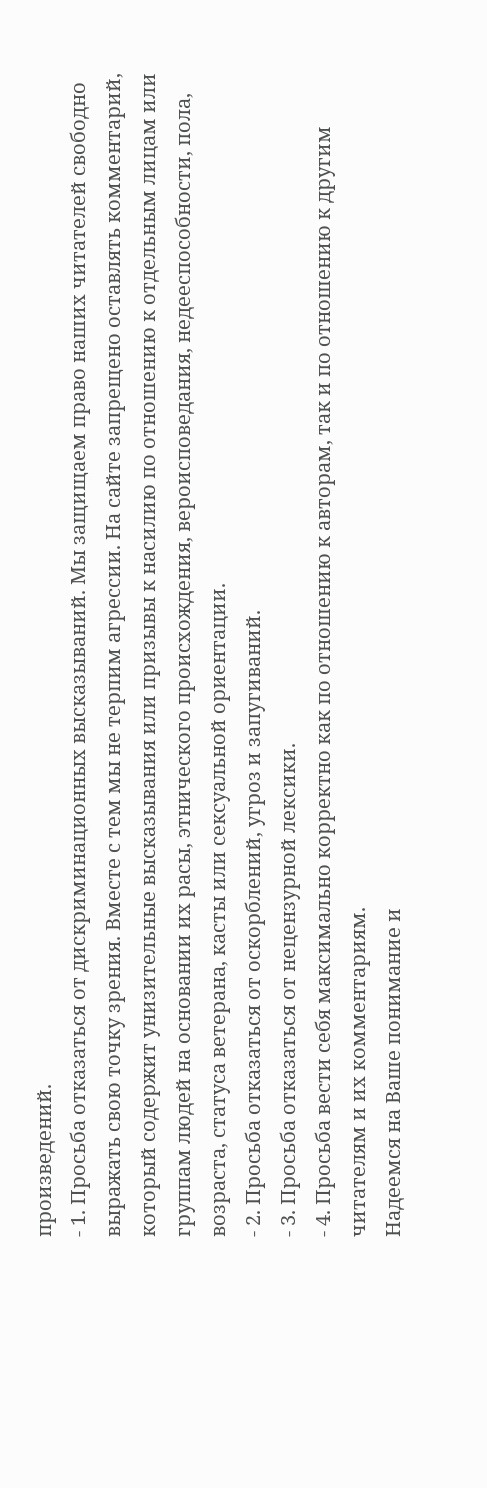произведений.
- 1. Просьба отказаться от дискриминационных высказываний. Мы защищаем право наших читателей свободно выражать свою точку зрения. Вместе с тем мы не терпим агрессии. На сайте запрещено оставлять комментарий, который содержит унизительные высказывания или призывы к насилию по отношению к отдельным лицам или группам людей на основании их расы, этнического происхождения, вероисповедания, недееспособности, пола, возраста, статуса ветерана, касты или сексуальной ориентации.
- 2. Просьба отказаться от оскорблений, угроз и запугиваний.
- 3. Просьба отказаться от нецензурной лексики.
- 4. Просьба вести себя максимально корректно как по отношению к авторам, так и по отношению к другим читателям и их комментариям.
Надеемся на Ваше понимание и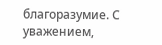благоразумие. С уважением,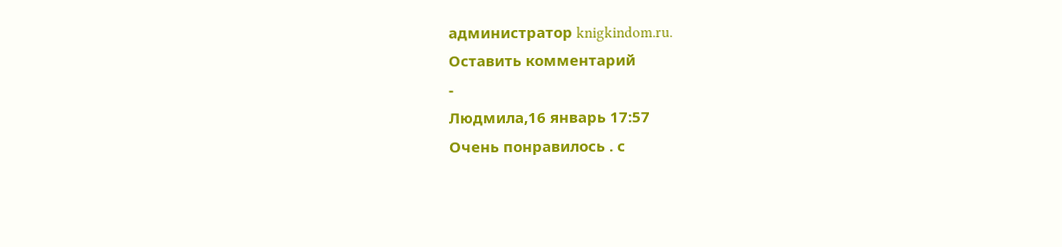администратор knigkindom.ru.
Оставить комментарий
-
Людмила,16 январь 17:57
Очень понравилось . с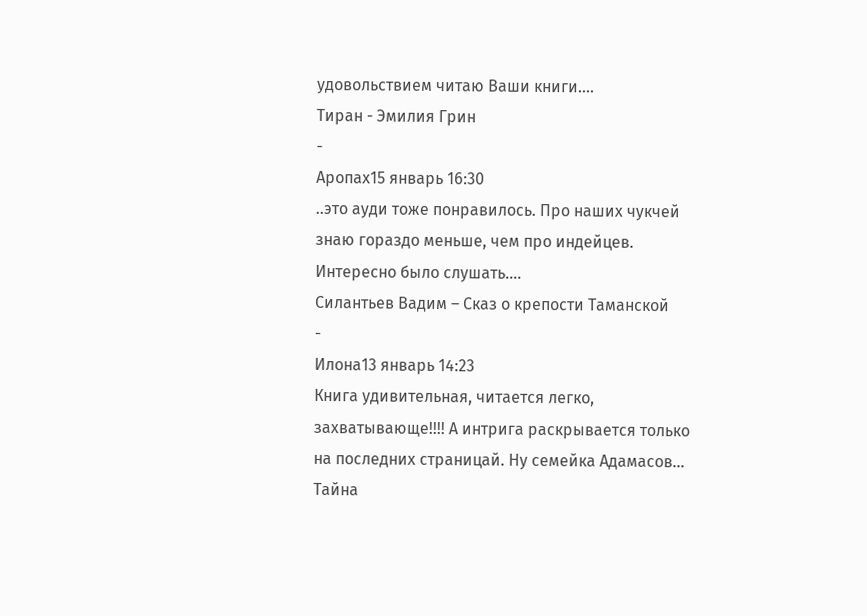удовольствием читаю Ваши книги....
Тиран - Эмилия Грин
-
Аропах15 январь 16:30
..это ауди тоже понравилось. Про наших чукчей знаю гораздо меньше, чем про индейцев. Интересно было слушать....
Силантьев Вадим – Сказ о крепости Таманской
-
Илона13 январь 14:23
Книга удивительная, читается легко, захватывающе!!!! А интрига раскрывается только на последних страницай. Ну семейка Адамасов...
Тайна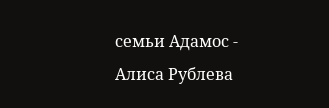семьи Адамос - Алиса Рублева